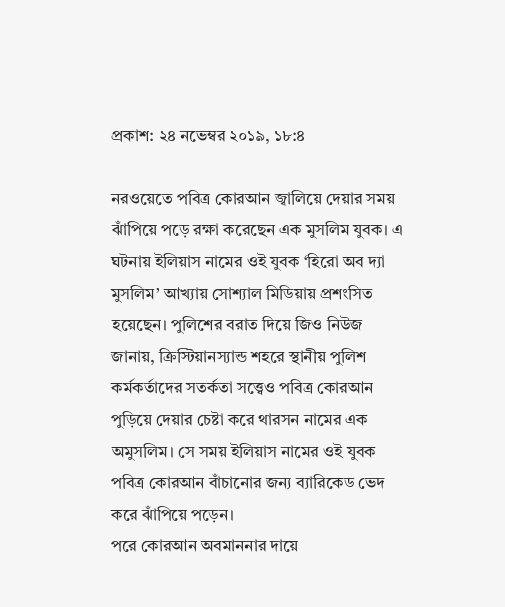প্রকাশ: ২৪ নভেম্বর ২০১৯, ১৮:৪

নরওয়েতে পবিত্র কোরআন জ্বালিয়ে দেয়ার সময় ঝাঁপিয়ে পড়ে রক্ষা করেছেন এক মুসলিম যুবক। এ ঘটনায় ইলিয়াস নামের ওই যুবক ‘হিরো অব দ্যা মুসলিম’ আখ্যায় সোশ্যাল মিডিয়ায় প্রশংসিত হয়েছেন। পুলিশের বরাত দিয়ে জিও নিউজ জানায়, ক্রিস্টিয়ানস্যান্ড শহরে স্থানীয় পুলিশ কর্মকর্তাদের সতর্কতা সত্ত্বেও পবিত্র কোরআন পুড়িয়ে দেয়ার চেষ্টা করে থারসন নামের এক অমুসলিম। সে সময় ইলিয়াস নামের ওই যুবক পবিত্র কোরআন বাঁচানোর জন্য ব্যারিকেড ভেদ করে ঝাঁপিয়ে পড়েন।
পরে কোরআন অবমাননার দায়ে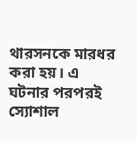থারসনকে মারধর করা হয়। এ ঘটনার পরপরই স্যোশাল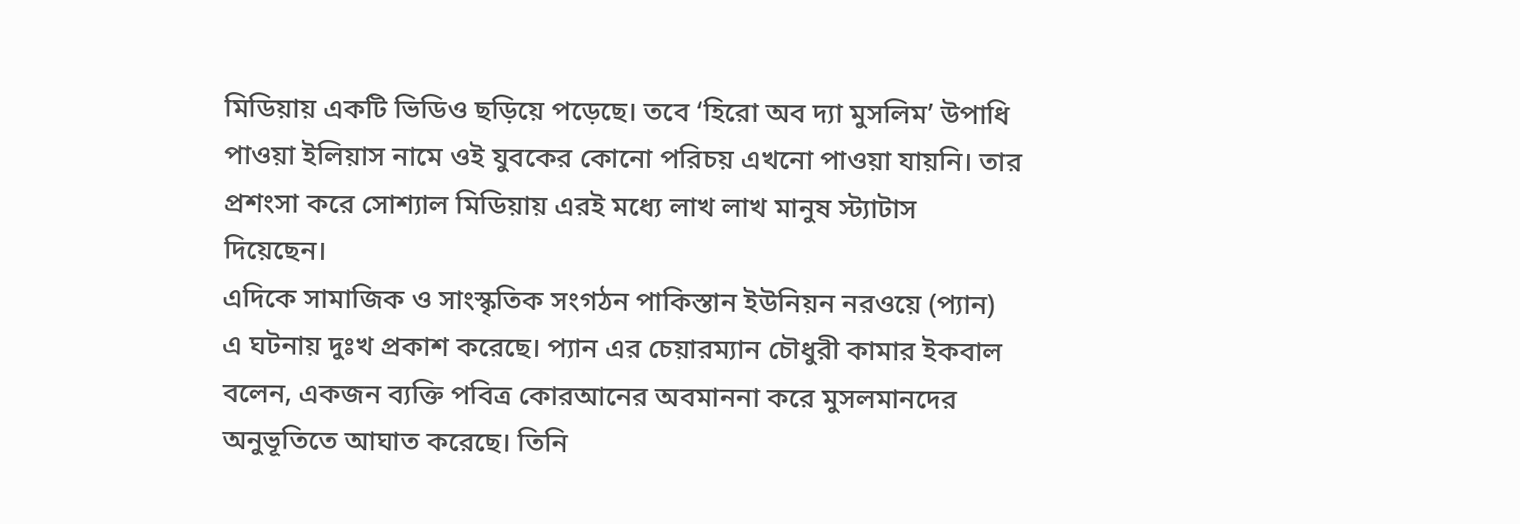মিডিয়ায় একটি ভিডিও ছড়িয়ে পড়েছে। তবে ‘হিরো অব দ্যা মুসলিম’ উপাধি পাওয়া ইলিয়াস নামে ওই যুবকের কোনো পরিচয় এখনো পাওয়া যায়নি। তার প্রশংসা করে সোশ্যাল মিডিয়ায় এরই মধ্যে লাখ লাখ মানুষ স্ট্যাটাস দিয়েছেন।
এদিকে সামাজিক ও সাংস্কৃতিক সংগঠন পাকিস্তান ইউনিয়ন নরওয়ে (প্যান) এ ঘটনায় দুঃখ প্রকাশ করেছে। প্যান এর চেয়ারম্যান চৌধুরী কামার ইকবাল বলেন, একজন ব্যক্তি পবিত্র কোরআনের অবমাননা করে মুসলমানদের অনুভূতিতে আঘাত করেছে। তিনি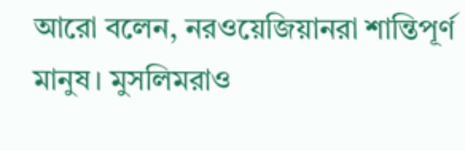আরো বলেন, নরওয়েজিয়ানরা শান্তিপূর্ণ মানুষ। মুসলিমরাও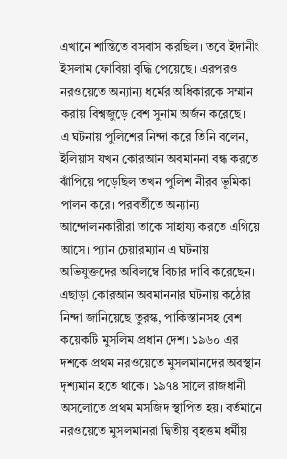এখানে শান্তিতে বসবাস করছিল। তবে ইদানীং ইসলাম ফোবিয়া বৃদ্ধি পেয়েছে। এরপরও নরওয়েতে অন্যান্য ধর্মের অধিকারকে সম্মান করায় বিশ্বজুড়ে বেশ সুনাম অর্জন করেছে।
এ ঘটনায় পুলিশের নিন্দা করে তিনি বলেন, ইলিয়াস যখন কোরআন অবমাননা বন্ধ করতে ঝাঁপিয়ে পড়েছিল তখন পুলিশ নীরব ভূমিকা পালন করে। পরবর্তীতে অন্যান্য আন্দোলনকারীরা তাকে সাহায্য করতে এগিয়ে আসে। প্যান চেয়ারম্যান এ ঘটনায় অভিযুক্তদের অবিলম্বে বিচার দাবি করেছেন। এছাড়া কোরআন অবমাননার ঘটনায় কঠোর নিন্দা জানিয়েছে তুরস্ক, পাকিস্তানসহ বেশ কয়েকটি মুসলিম প্রধান দেশ। ১৯৬০ এর দশকে প্রথম নরওয়েতে মুসলমানদের অবস্থান দৃশ্যমান হতে থাকে। ১৯৭৪ সালে রাজধানী অসলোতে প্রথম মসজিদ স্থাপিত হয়। বর্তমানে নরওয়েতে মুসলমানরা দ্বিতীয় বৃহত্তম ধর্মীয়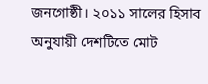জনগোষ্ঠী। ২০১১ সালের হিসাব অনুযায়ী দেশটিতে মোট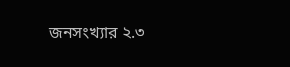জনসংখ্যার ২.৩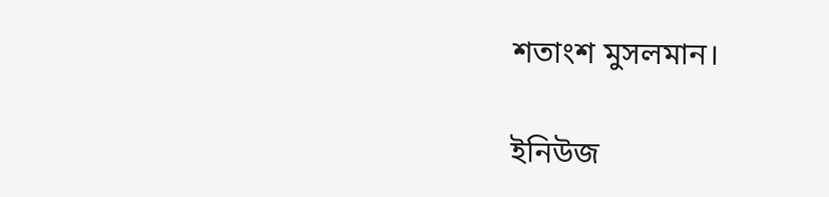শতাংশ মুসলমান।

ইনিউজ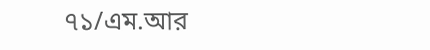৭১/এম.আর